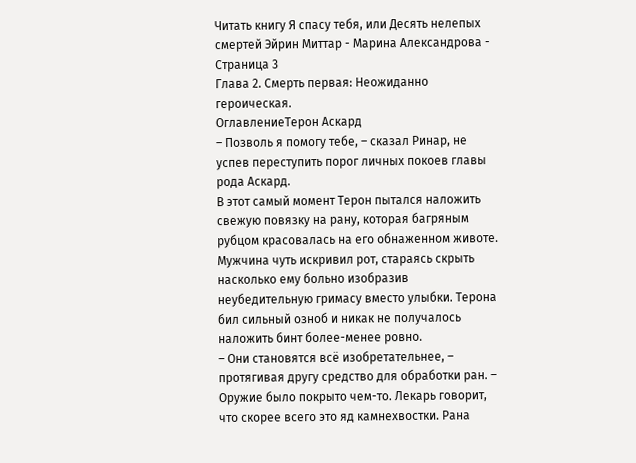Читать книгу Я спасу тебя, или Десять нелепых смертей Эйрин Миттар - Марина Александрова - Страница 3
Глава 2. Смерть первая: Неожиданно героическая.
ОглавлениеТерон Аскард
– Позволь я помогу тебе, – сказал Ринар, не успев переступить порог личных покоев главы рода Аскард.
В этот самый момент Терон пытался наложить свежую повязку на рану, которая багряным рубцом красовалась на его обнаженном животе. Мужчина чуть искривил рот, стараясь скрыть насколько ему больно изобразив неубедительную гримасу вместо улыбки. Терона бил сильный озноб и никак не получалось наложить бинт более-менее ровно.
– Они становятся всё изобретательнее, – протягивая другу средство для обработки ран. – Оружие было покрыто чем-то. Лекарь говорит, что скорее всего это яд камнехвостки. Рана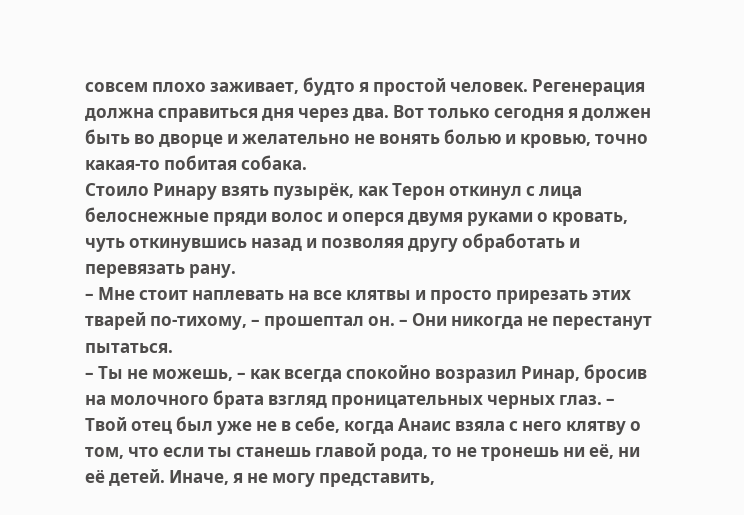совсем плохо заживает, будто я простой человек. Регенерация должна справиться дня через два. Вот только сегодня я должен быть во дворце и желательно не вонять болью и кровью, точно какая-то побитая собака.
Стоило Ринару взять пузырёк, как Терон откинул с лица белоснежные пряди волос и оперся двумя руками о кровать, чуть откинувшись назад и позволяя другу обработать и перевязать рану.
– Мне стоит наплевать на все клятвы и просто прирезать этих тварей по-тихому, – прошептал он. – Они никогда не перестанут пытаться.
– Ты не можешь, – как всегда спокойно возразил Ринар, бросив на молочного брата взгляд проницательных черных глаз. – Твой отец был уже не в себе, когда Анаис взяла с него клятву о том, что если ты станешь главой рода, то не тронешь ни её, ни её детей. Иначе, я не могу представить,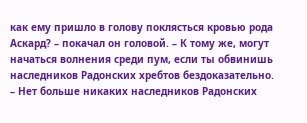как ему пришло в голову поклясться кровью рода Аскард? – покачал он головой. – К тому же, могут начаться волнения среди пум, если ты обвинишь наследников Радонских хребтов бездоказательно.
– Нет больше никаких наследников Радонских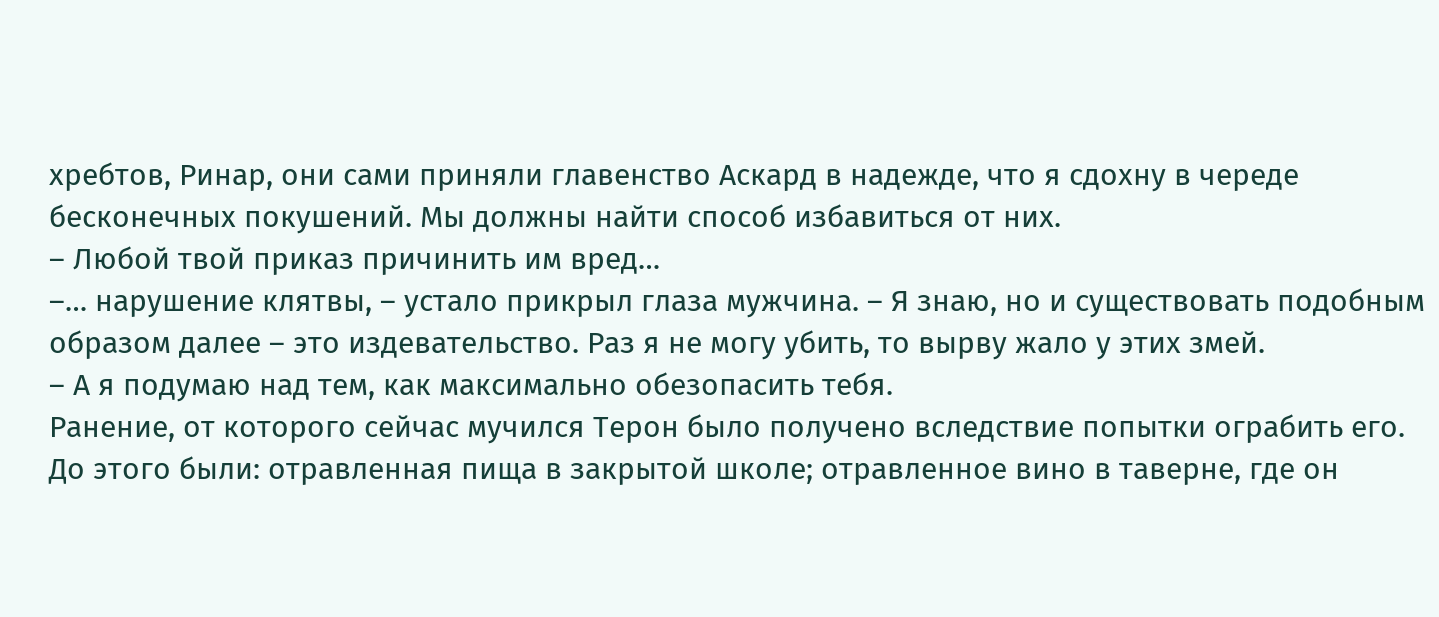хребтов, Ринар, они сами приняли главенство Аскард в надежде, что я сдохну в череде бесконечных покушений. Мы должны найти способ избавиться от них.
– Любой твой приказ причинить им вред…
–… нарушение клятвы, – устало прикрыл глаза мужчина. – Я знаю, но и существовать подобным образом далее – это издевательство. Раз я не могу убить, то вырву жало у этих змей.
– А я подумаю над тем, как максимально обезопасить тебя.
Ранение, от которого сейчас мучился Терон было получено вследствие попытки ограбить его. До этого были: отравленная пища в закрытой школе; отравленное вино в таверне, где он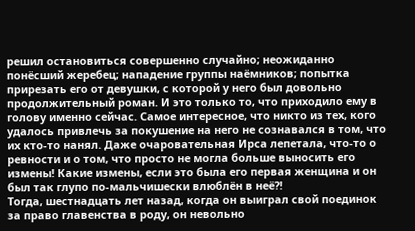решил остановиться совершенно случайно; неожиданно понёсший жеребец; нападение группы наёмников; попытка прирезать его от девушки, с которой у него был довольно продолжительный роман. И это только то, что приходило ему в голову именно сейчас. Самое интересное, что никто из тех, кого удалось привлечь за покушение на него не сознавался в том, что их кто-то нанял. Даже очаровательная Ирса лепетала, что-то о ревности и о том, что просто не могла больше выносить его измены! Какие измены, если это была его первая женщина и он был так глупо по-мальчишески влюблён в неё?!
Тогда, шестнадцать лет назад, когда он выиграл свой поединок за право главенства в роду, он невольно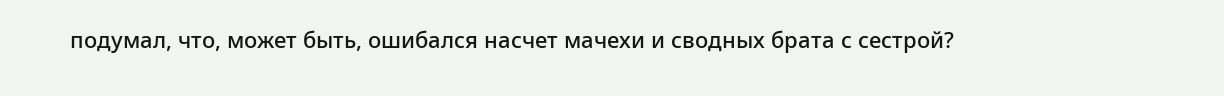подумал, что, может быть, ошибался насчет мачехи и сводных брата с сестрой?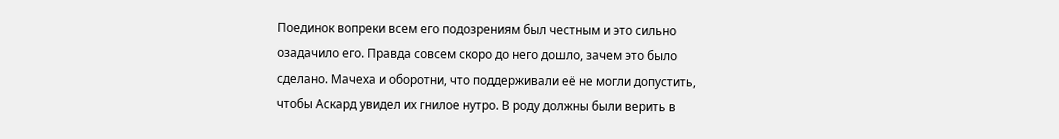Поединок вопреки всем его подозрениям был честным и это сильно озадачило его. Правда совсем скоро до него дошло, зачем это было сделано. Мачеха и оборотни, что поддерживали её не могли допустить, чтобы Аскард увидел их гнилое нутро. В роду должны были верить в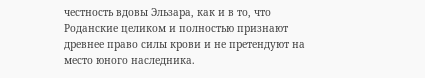честность вдовы Эльзара, как и в то, что Роданские целиком и полностью признают древнее право силы крови и не претендуют на место юного наследника.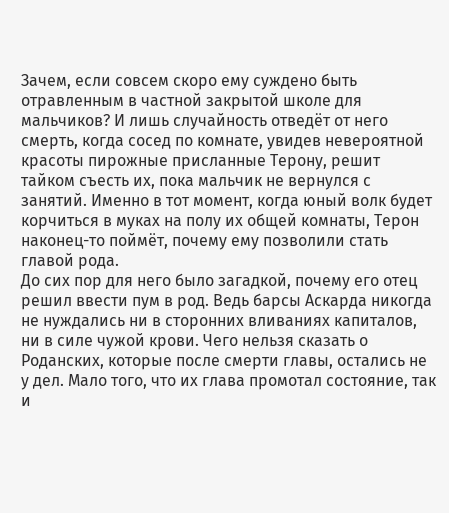Зачем, если совсем скоро ему суждено быть отравленным в частной закрытой школе для мальчиков? И лишь случайность отведёт от него смерть, когда сосед по комнате, увидев невероятной красоты пирожные присланные Терону, решит тайком съесть их, пока мальчик не вернулся с занятий. Именно в тот момент, когда юный волк будет корчиться в муках на полу их общей комнаты, Терон наконец-то поймёт, почему ему позволили стать главой рода.
До сих пор для него было загадкой, почему его отец решил ввести пум в род. Ведь барсы Аскарда никогда не нуждались ни в сторонних вливаниях капиталов, ни в силе чужой крови. Чего нельзя сказать о Роданских, которые после смерти главы, остались не у дел. Мало того, что их глава промотал состояние, так и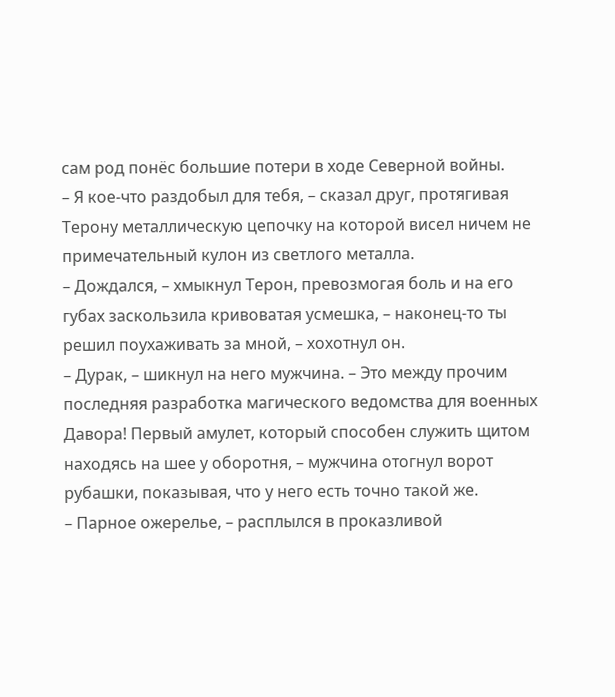сам род понёс большие потери в ходе Северной войны.
– Я кое-что раздобыл для тебя, – сказал друг, протягивая Терону металлическую цепочку на которой висел ничем не примечательный кулон из светлого металла.
– Дождался, – хмыкнул Терон, превозмогая боль и на его губах заскользила кривоватая усмешка, – наконец-то ты решил поухаживать за мной, – хохотнул он.
– Дурак, – шикнул на него мужчина. – Это между прочим последняя разработка магического ведомства для военных Давора! Первый амулет, который способен служить щитом находясь на шее у оборотня, – мужчина отогнул ворот рубашки, показывая, что у него есть точно такой же.
– Парное ожерелье, – расплылся в проказливой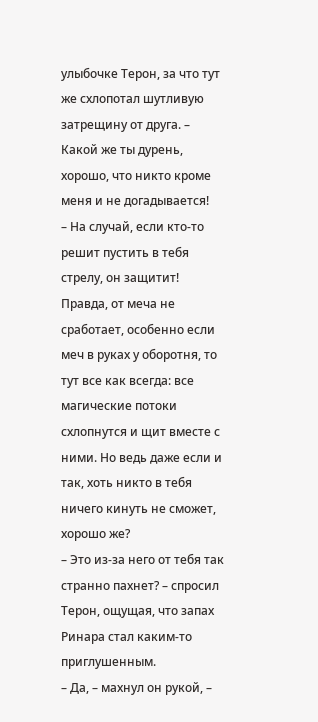улыбочке Терон, за что тут же схлопотал шутливую затрещину от друга. – Какой же ты дурень, хорошо, что никто кроме меня и не догадывается!
– На случай, если кто-то решит пустить в тебя стрелу, он защитит! Правда, от меча не сработает, особенно если меч в руках у оборотня, то тут все как всегда: все магические потоки схлопнутся и щит вместе с ними. Но ведь даже если и так, хоть никто в тебя ничего кинуть не сможет, хорошо же?
– Это из-за него от тебя так странно пахнет? – спросил Терон, ощущая, что запах Ринара стал каким-то приглушенным.
– Да, – махнул он рукой, –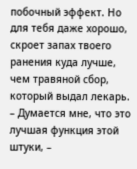побочный эффект. Но для тебя даже хорошо, скроет запах твоего ранения куда лучше, чем травяной сбор, который выдал лекарь.
– Думается мне, что это лучшая функция этой штуки, –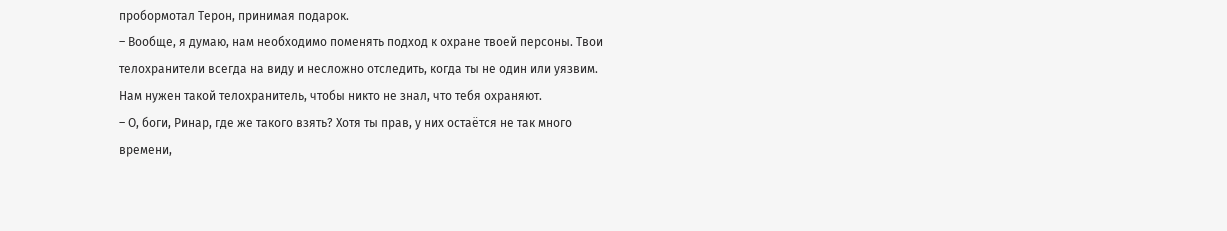пробормотал Терон, принимая подарок.
– Вообще, я думаю, нам необходимо поменять подход к охране твоей персоны. Твои телохранители всегда на виду и несложно отследить, когда ты не один или уязвим. Нам нужен такой телохранитель, чтобы никто не знал, что тебя охраняют.
– О, боги, Ринар, где же такого взять? Хотя ты прав, у них остаётся не так много времени,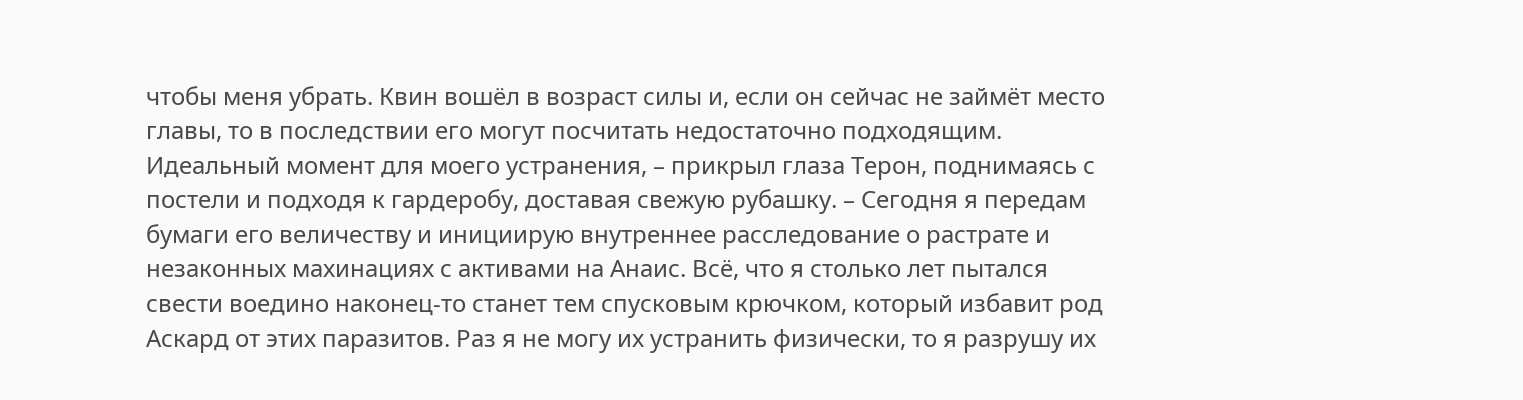чтобы меня убрать. Квин вошёл в возраст силы и, если он сейчас не займёт место главы, то в последствии его могут посчитать недостаточно подходящим. Идеальный момент для моего устранения, – прикрыл глаза Терон, поднимаясь с постели и подходя к гардеробу, доставая свежую рубашку. – Сегодня я передам бумаги его величеству и инициирую внутреннее расследование о растрате и незаконных махинациях с активами на Анаис. Всё, что я столько лет пытался свести воедино наконец-то станет тем спусковым крючком, который избавит род Аскард от этих паразитов. Раз я не могу их устранить физически, то я разрушу их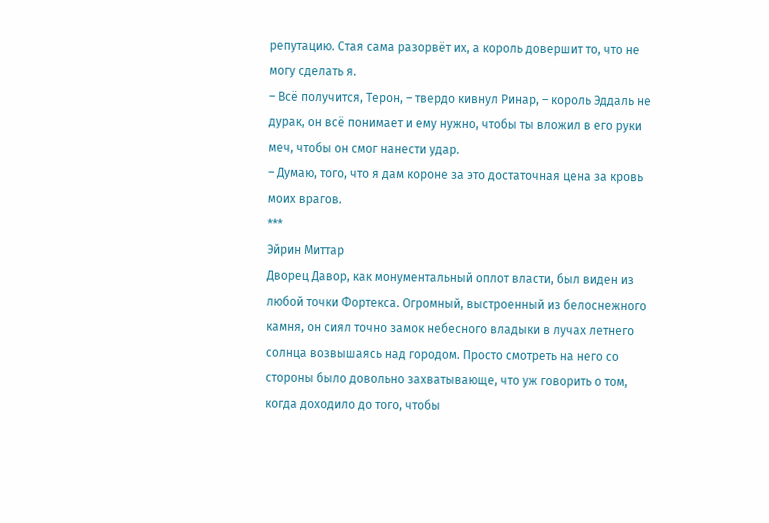репутацию. Стая сама разорвёт их, а король довершит то, что не могу сделать я.
– Всё получится, Терон, – твердо кивнул Ринар, – король Эддаль не дурак, он всё понимает и ему нужно, чтобы ты вложил в его руки меч, чтобы он смог нанести удар.
– Думаю, того, что я дам короне за это достаточная цена за кровь моих врагов.
***
Эйрин Миттар
Дворец Давор, как монументальный оплот власти, был виден из любой точки Фортекса. Огромный, выстроенный из белоснежного камня, он сиял точно замок небесного владыки в лучах летнего солнца возвышаясь над городом. Просто смотреть на него со стороны было довольно захватывающе, что уж говорить о том, когда доходило до того, чтобы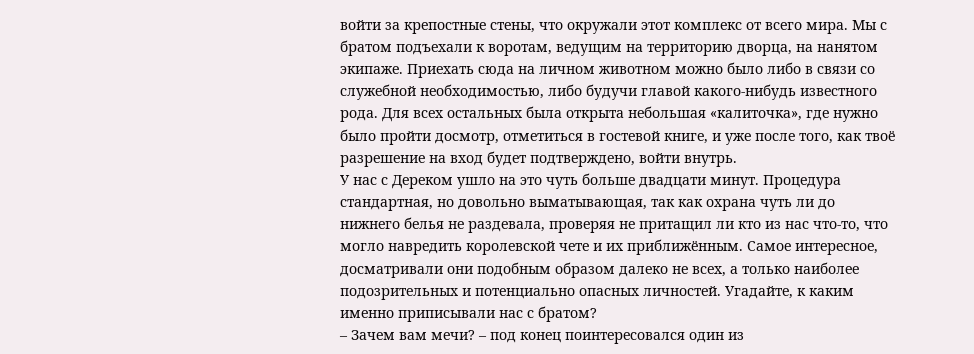войти за крепостные стены, что окружали этот комплекс от всего мира. Мы с братом подъехали к воротам, ведущим на территорию дворца, на нанятом экипаже. Приехать сюда на личном животном можно было либо в связи со служебной необходимостью, либо будучи главой какого-нибудь известного рода. Для всех остальных была открыта небольшая «калиточка», где нужно было пройти досмотр, отметиться в гостевой книге, и уже после того, как твоё разрешение на вход будет подтверждено, войти внутрь.
У нас с Дереком ушло на это чуть больше двадцати минут. Процедура стандартная, но довольно выматывающая, так как охрана чуть ли до нижнего белья не раздевала, проверяя не притащил ли кто из нас что-то, что могло навредить королевской чете и их приближённым. Самое интересное, досматривали они подобным образом далеко не всех, а только наиболее подозрительных и потенциально опасных личностей. Угадайте, к каким именно приписывали нас с братом?
– Зачем вам мечи? – под конец поинтересовался один из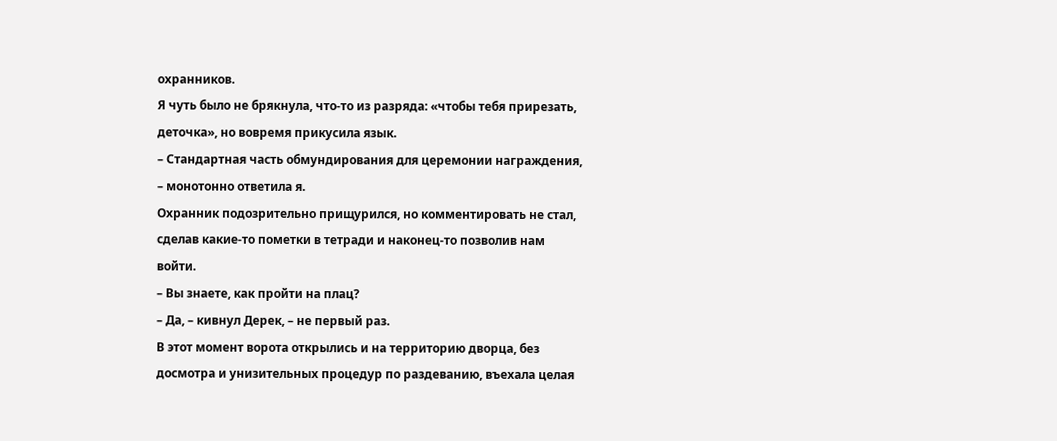охранников.
Я чуть было не брякнула, что-то из разряда: «чтобы тебя прирезать, деточка», но вовремя прикусила язык.
– Стандартная часть обмундирования для церемонии награждения, – монотонно ответила я.
Охранник подозрительно прищурился, но комментировать не стал, сделав какие-то пометки в тетради и наконец-то позволив нам войти.
– Вы знаете, как пройти на плац?
– Да, – кивнул Дерек, – не первый раз.
В этот момент ворота открылись и на территорию дворца, без досмотра и унизительных процедур по раздеванию, въехала целая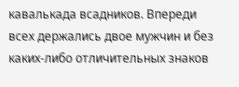кавалькада всадников. Впереди всех держались двое мужчин и без каких-либо отличительных знаков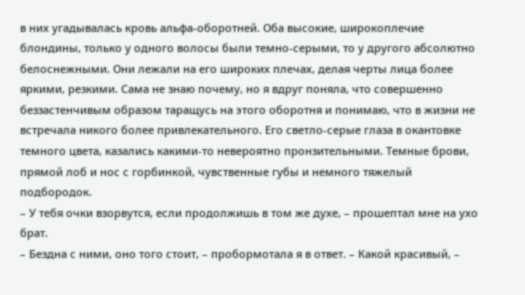в них угадывалась кровь альфа-оборотней. Оба высокие, широкоплечие блондины, только у одного волосы были темно-серыми, то у другого абсолютно белоснежными. Они лежали на его широких плечах, делая черты лица более яркими, резкими. Сама не знаю почему, но я вдруг поняла, что совершенно беззастенчивым образом таращусь на этого оборотня и понимаю, что в жизни не встречала никого более привлекательного. Его светло-серые глаза в окантовке темного цвета, казались какими-то невероятно пронзительными. Темные брови, прямой лоб и нос с горбинкой, чувственные губы и немного тяжелый подбородок.
– У тебя очки взорвутся, если продолжишь в том же духе, – прошептал мне на ухо брат.
– Бездна с ними, оно того стоит, – пробормотала я в ответ. – Какой красивый, –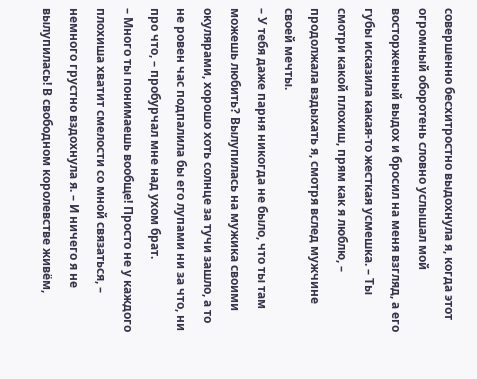совершенно бесхитростно выдохнула я, когда этот огромный оборотень словно услышал мой восторженный выдох и бросил на меня взгляд, а его губы исказила какая-то жесткая усмешка. – Ты смотри какой плохиш, прям как я люблю, – продолжала вздыхать я, смотря вслед мужчине своей мечты.
– У тебя даже парня никогда не было, что ты там можешь любить? Вылупилась на мужика своими окулярами, хорошо хоть солнце за тучи зашло, а то не ровен час подпалила бы его лупами ни за что, ни про что, – пробурчал мне над ухом брат.
– Много ты понимаешь вообще! Просто не у каждого плохиша хватит смелости со мной связаться, – немного грустно вздохнула я. – И ничего я не вылупилась! В свободном королевстве живём,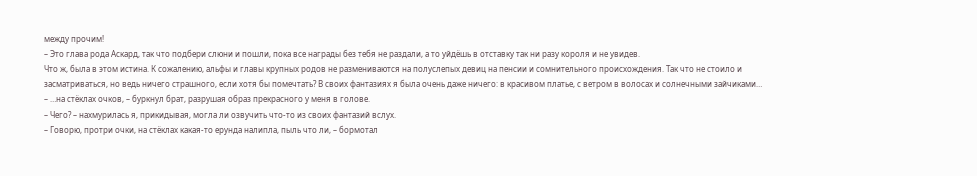между прочим!
– Это глава рода Аскард, так что подбери слюни и пошли, пока все награды без тебя не раздали, а то уйдёшь в отставку так ни разу короля и не увидев.
Что ж, была в этом истина. К сожалению, альфы и главы крупных родов не размениваются на полуслепых девиц на пенсии и сомнительного происхождения. Так что не стоило и засматриваться, но ведь ничего страшного, если хотя бы помечтать? В своих фантазиях я была очень даже ничего: в красивом платье, с ветром в волосах и солнечными зайчиками…
– …на стёклах очков, – буркнул брат, разрушая образ прекрасного у меня в голове.
– Чего? – нахмурилась я, прикидывая, могла ли озвучить что-то из своих фантазий вслух.
– Говорю, протри очки, на стёклах какая-то ерунда налипла, пыль что ли, – бормотал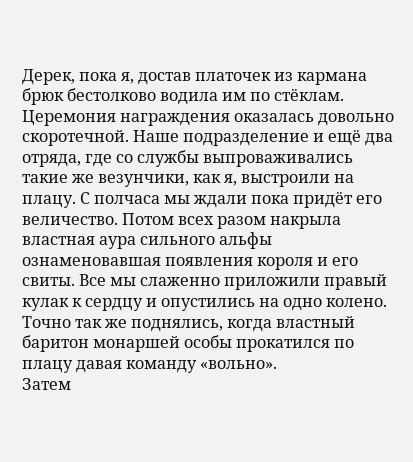Дерек, пока я, достав платочек из кармана брюк бестолково водила им по стёклам.
Церемония награждения оказалась довольно скоротечной. Наше подразделение и ещё два отряда, где со службы выпроваживались такие же везунчики, как я, выстроили на плацу. С полчаса мы ждали пока придёт его величество. Потом всех разом накрыла властная аура сильного альфы ознаменовавшая появления короля и его свиты. Все мы слаженно приложили правый кулак к сердцу и опустились на одно колено. Точно так же поднялись, когда властный баритон монаршей особы прокатился по плацу давая команду «вольно».
Затем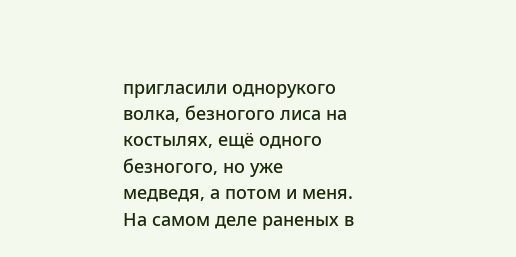пригласили однорукого волка, безногого лиса на костылях, ещё одного безногого, но уже медведя, а потом и меня. На самом деле раненых в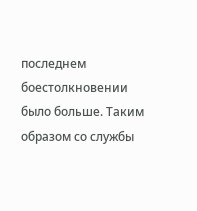последнем боестолкновении было больше. Таким образом со службы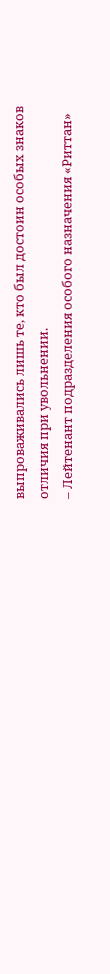выпроваживались лишь те, кто был достоин особых знаков отличия при увольнении.
– Лейтенант подразделения особого назначения «Риттан»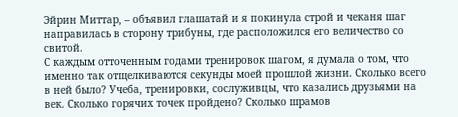Эйрин Миттар, – объявил глашатай и я покинула строй и чеканя шаг направилась в сторону трибуны, где расположился его величество со свитой.
С каждым отточенным годами тренировок шагом, я думала о том, что именно так отщелкиваются секунды моей прошлой жизни. Сколько всего в ней было? Учеба, тренировки, сослуживцы, что казались друзьями на век. Сколько горячих точек пройдено? Сколько шрамов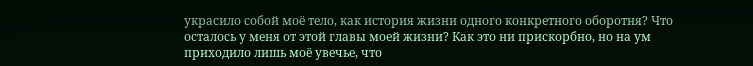украсило собой моё тело, как история жизни одного конкретного оборотня? Что осталось у меня от этой главы моей жизни? Как это ни прискорбно, но на ум приходило лишь моё увечье, что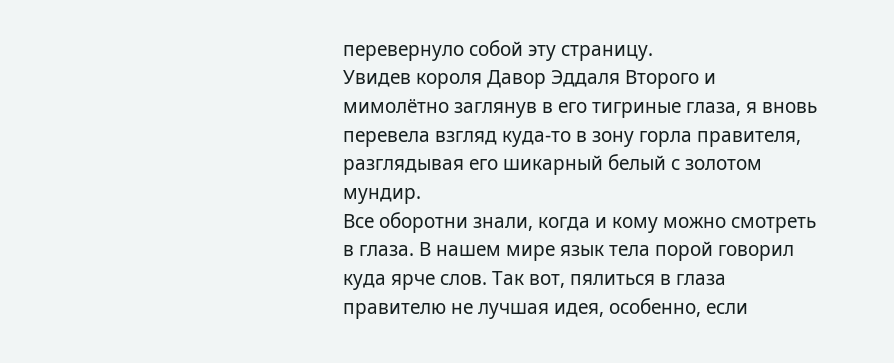перевернуло собой эту страницу.
Увидев короля Давор Эддаля Второго и мимолётно заглянув в его тигриные глаза, я вновь перевела взгляд куда-то в зону горла правителя, разглядывая его шикарный белый с золотом мундир.
Все оборотни знали, когда и кому можно смотреть в глаза. В нашем мире язык тела порой говорил куда ярче слов. Так вот, пялиться в глаза правителю не лучшая идея, особенно, если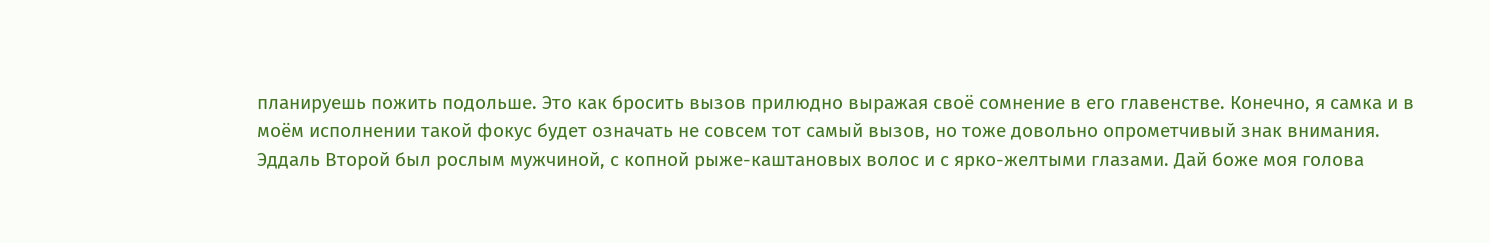планируешь пожить подольше. Это как бросить вызов прилюдно выражая своё сомнение в его главенстве. Конечно, я самка и в моём исполнении такой фокус будет означать не совсем тот самый вызов, но тоже довольно опрометчивый знак внимания.
Эддаль Второй был рослым мужчиной, с копной рыже-каштановых волос и с ярко-желтыми глазами. Дай боже моя голова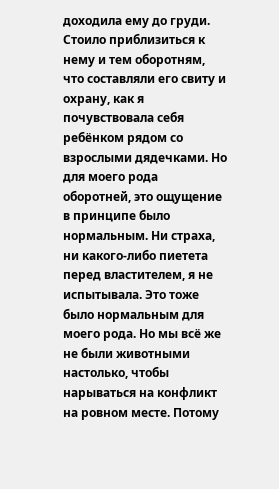доходила ему до груди. Стоило приблизиться к нему и тем оборотням, что составляли его свиту и охрану, как я почувствовала себя ребёнком рядом со взрослыми дядечками. Но для моего рода оборотней, это ощущение в принципе было нормальным. Ни страха, ни какого-либо пиетета перед властителем, я не испытывала. Это тоже было нормальным для моего рода. Но мы всё же не были животными настолько, чтобы нарываться на конфликт на ровном месте. Потому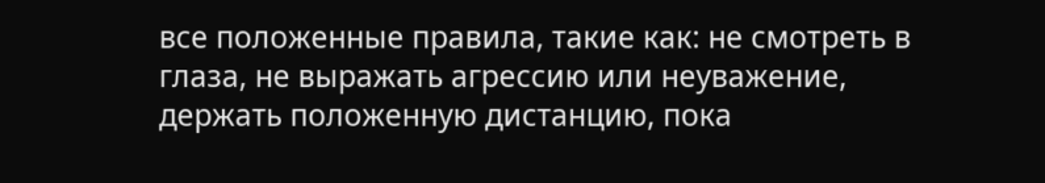все положенные правила, такие как: не смотреть в глаза, не выражать агрессию или неуважение, держать положенную дистанцию, пока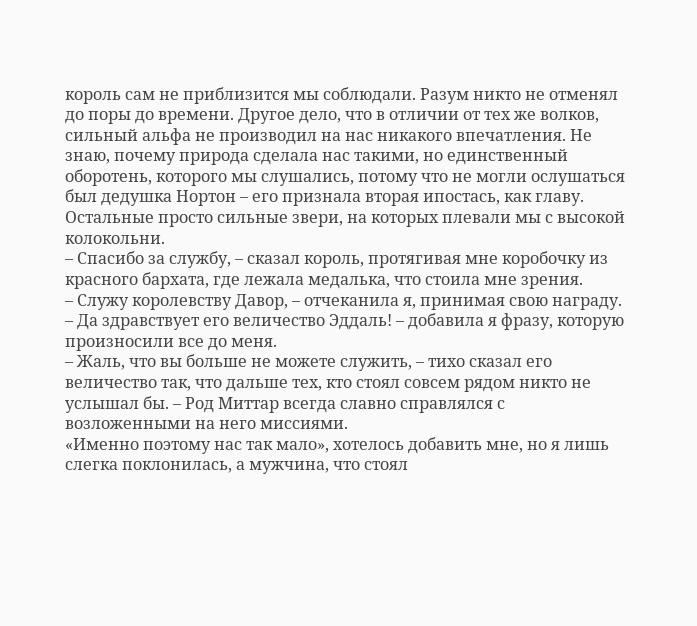король сам не приблизится мы соблюдали. Разум никто не отменял до поры до времени. Другое дело, что в отличии от тех же волков, сильный альфа не производил на нас никакого впечатления. Не знаю, почему природа сделала нас такими, но единственный оборотень, которого мы слушались, потому что не могли ослушаться был дедушка Нортон – его признала вторая ипостась, как главу. Остальные просто сильные звери, на которых плевали мы с высокой колокольни.
– Спасибо за службу, – сказал король, протягивая мне коробочку из красного бархата, где лежала медалька, что стоила мне зрения.
– Служу королевству Давор, – отчеканила я, принимая свою награду. – Да здравствует его величество Эддаль! – добавила я фразу, которую произносили все до меня.
– Жаль, что вы больше не можете служить, – тихо сказал его величество так, что дальше тех, кто стоял совсем рядом никто не услышал бы. – Род Миттар всегда славно справлялся с возложенными на него миссиями.
«Именно поэтому нас так мало», хотелось добавить мне, но я лишь слегка поклонилась, а мужчина, что стоял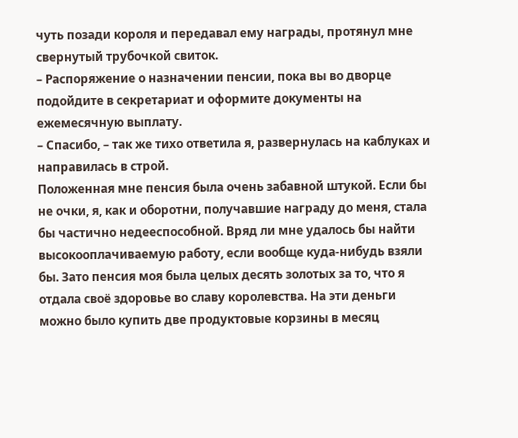чуть позади короля и передавал ему награды, протянул мне свернутый трубочкой свиток.
– Распоряжение о назначении пенсии, пока вы во дворце подойдите в секретариат и оформите документы на ежемесячную выплату.
– Спасибо, – так же тихо ответила я, развернулась на каблуках и направилась в строй.
Положенная мне пенсия была очень забавной штукой. Если бы не очки, я, как и оборотни, получавшие награду до меня, стала бы частично недееспособной. Вряд ли мне удалось бы найти высокооплачиваемую работу, если вообще куда-нибудь взяли бы. Зато пенсия моя была целых десять золотых за то, что я отдала своё здоровье во славу королевства. На эти деньги можно было купить две продуктовые корзины в месяц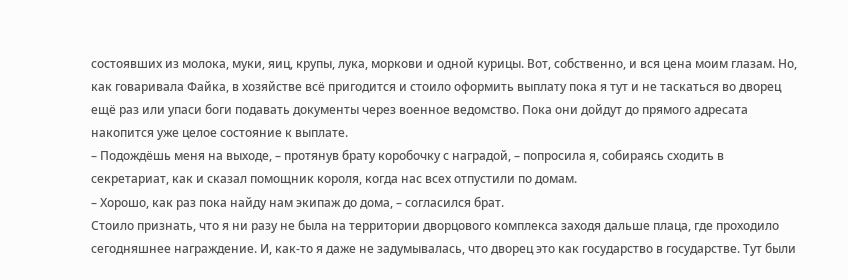состоявших из молока, муки, яиц, крупы, лука, моркови и одной курицы. Вот, собственно, и вся цена моим глазам. Но, как говаривала Файка, в хозяйстве всё пригодится и стоило оформить выплату пока я тут и не таскаться во дворец ещё раз или упаси боги подавать документы через военное ведомство. Пока они дойдут до прямого адресата накопится уже целое состояние к выплате.
– Подождёшь меня на выходе, – протянув брату коробочку с наградой, – попросила я, собираясь сходить в секретариат, как и сказал помощник короля, когда нас всех отпустили по домам.
– Хорошо, как раз пока найду нам экипаж до дома, – согласился брат.
Стоило признать, что я ни разу не была на территории дворцового комплекса заходя дальше плаца, где проходило сегодняшнее награждение. И, как-то я даже не задумывалась, что дворец это как государство в государстве. Тут были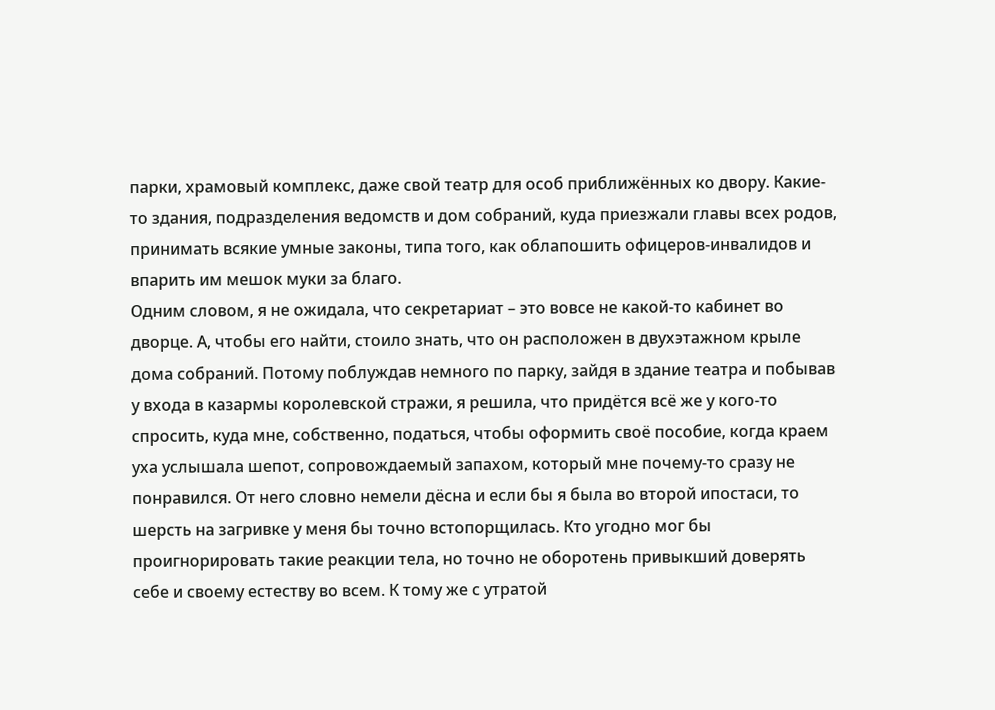парки, храмовый комплекс, даже свой театр для особ приближённых ко двору. Какие-то здания, подразделения ведомств и дом собраний, куда приезжали главы всех родов, принимать всякие умные законы, типа того, как облапошить офицеров-инвалидов и впарить им мешок муки за благо.
Одним словом, я не ожидала, что секретариат – это вовсе не какой-то кабинет во дворце. А, чтобы его найти, стоило знать, что он расположен в двухэтажном крыле дома собраний. Потому поблуждав немного по парку, зайдя в здание театра и побывав у входа в казармы королевской стражи, я решила, что придётся всё же у кого-то спросить, куда мне, собственно, податься, чтобы оформить своё пособие, когда краем уха услышала шепот, сопровождаемый запахом, который мне почему-то сразу не понравился. От него словно немели дёсна и если бы я была во второй ипостаси, то шерсть на загривке у меня бы точно встопорщилась. Кто угодно мог бы проигнорировать такие реакции тела, но точно не оборотень привыкший доверять себе и своему естеству во всем. К тому же с утратой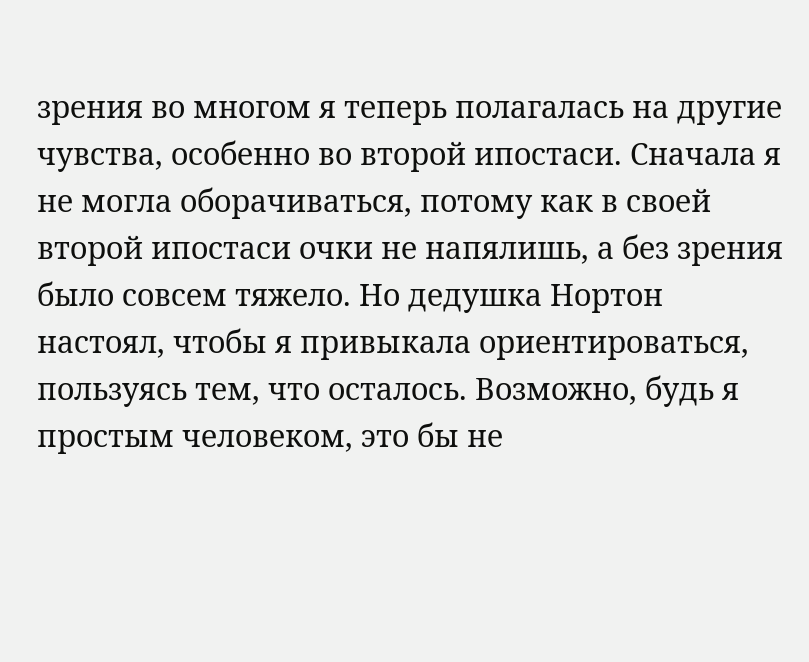зрения во многом я теперь полагалась на другие чувства, особенно во второй ипостаси. Сначала я не могла оборачиваться, потому как в своей второй ипостаси очки не напялишь, а без зрения было совсем тяжело. Но дедушка Нортон настоял, чтобы я привыкала ориентироваться, пользуясь тем, что осталось. Возможно, будь я простым человеком, это бы не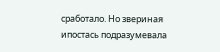сработало. Но звериная ипостась подразумевала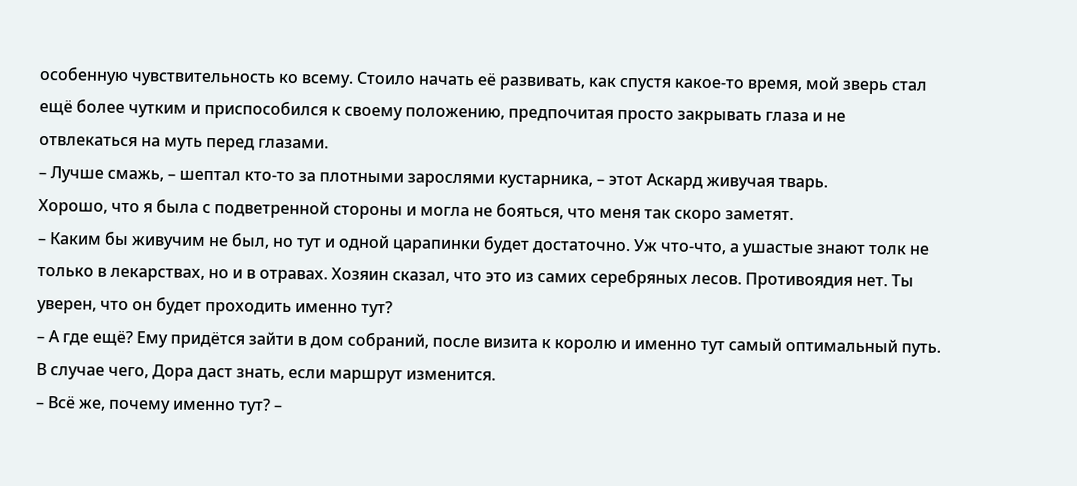особенную чувствительность ко всему. Стоило начать её развивать, как спустя какое-то время, мой зверь стал ещё более чутким и приспособился к своему положению, предпочитая просто закрывать глаза и не отвлекаться на муть перед глазами.
– Лучше смажь, – шептал кто-то за плотными зарослями кустарника, – этот Аскард живучая тварь.
Хорошо, что я была с подветренной стороны и могла не бояться, что меня так скоро заметят.
– Каким бы живучим не был, но тут и одной царапинки будет достаточно. Уж что-что, а ушастые знают толк не только в лекарствах, но и в отравах. Хозяин сказал, что это из самих серебряных лесов. Противоядия нет. Ты уверен, что он будет проходить именно тут?
– А где ещё? Ему придётся зайти в дом собраний, после визита к королю и именно тут самый оптимальный путь. В случае чего, Дора даст знать, если маршрут изменится.
– Всё же, почему именно тут? –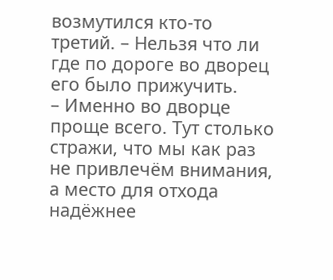возмутился кто-то третий. – Нельзя что ли где по дороге во дворец его было прижучить.
– Именно во дворце проще всего. Тут столько стражи, что мы как раз не привлечём внимания, а место для отхода надёжнее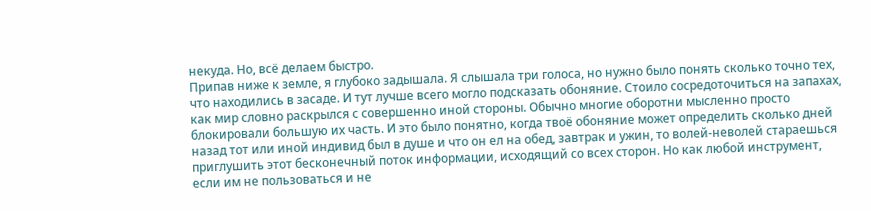некуда. Но, всё делаем быстро.
Припав ниже к земле, я глубоко задышала. Я слышала три голоса, но нужно было понять сколько точно тех, что находились в засаде. И тут лучше всего могло подсказать обоняние. Стоило сосредоточиться на запахах, как мир словно раскрылся с совершенно иной стороны. Обычно многие оборотни мысленно просто блокировали большую их часть. И это было понятно, когда твоё обоняние может определить сколько дней назад тот или иной индивид был в душе и что он ел на обед, завтрак и ужин, то волей-неволей стараешься приглушить этот бесконечный поток информации, исходящий со всех сторон. Но как любой инструмент, если им не пользоваться и не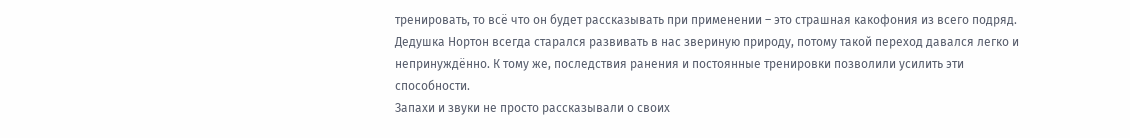тренировать, то всё что он будет рассказывать при применении – это страшная какофония из всего подряд. Дедушка Нортон всегда старался развивать в нас звериную природу, потому такой переход давался легко и непринуждённо. К тому же, последствия ранения и постоянные тренировки позволили усилить эти способности.
Запахи и звуки не просто рассказывали о своих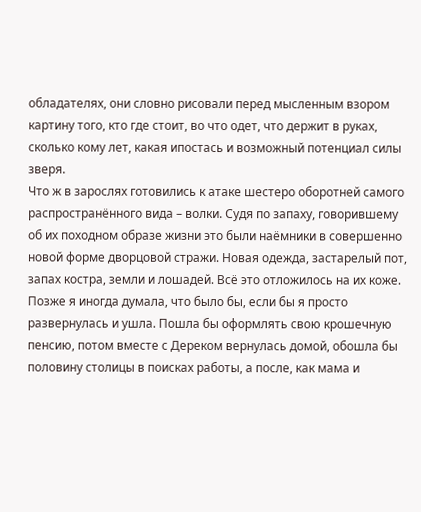обладателях, они словно рисовали перед мысленным взором картину того, кто где стоит, во что одет, что держит в руках, сколько кому лет, какая ипостась и возможный потенциал силы зверя.
Что ж в зарослях готовились к атаке шестеро оборотней самого распространённого вида – волки. Судя по запаху, говорившему об их походном образе жизни это были наёмники в совершенно новой форме дворцовой стражи. Новая одежда, застарелый пот, запах костра, земли и лошадей. Всё это отложилось на их коже.
Позже я иногда думала, что было бы, если бы я просто развернулась и ушла. Пошла бы оформлять свою крошечную пенсию, потом вместе с Дереком вернулась домой, обошла бы половину столицы в поисках работы, а после, как мама и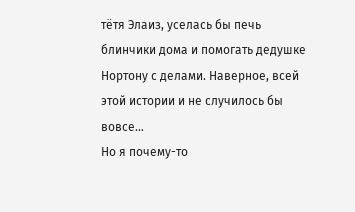тётя Элаиз, уселась бы печь блинчики дома и помогать дедушке Нортону с делами. Наверное, всей этой истории и не случилось бы вовсе…
Но я почему-то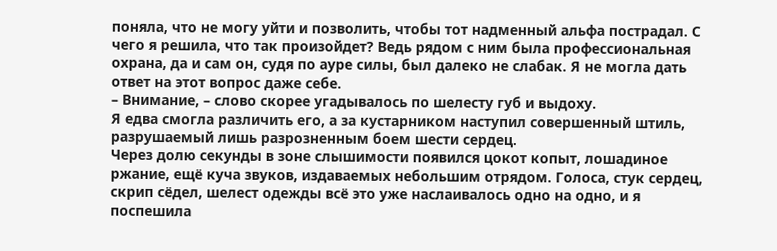поняла, что не могу уйти и позволить, чтобы тот надменный альфа пострадал. С чего я решила, что так произойдет? Ведь рядом с ним была профессиональная охрана, да и сам он, судя по ауре силы, был далеко не слабак. Я не могла дать ответ на этот вопрос даже себе.
– Внимание, – слово скорее угадывалось по шелесту губ и выдоху.
Я едва смогла различить его, а за кустарником наступил совершенный штиль, разрушаемый лишь разрозненным боем шести сердец.
Через долю секунды в зоне слышимости появился цокот копыт, лошадиное ржание, ещё куча звуков, издаваемых небольшим отрядом. Голоса, стук сердец, скрип сёдел, шелест одежды всё это уже наслаивалось одно на одно, и я поспешила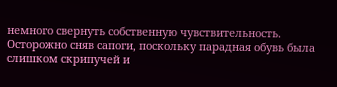немного свернуть собственную чувствительность.
Осторожно сняв сапоги, поскольку парадная обувь была слишком скрипучей и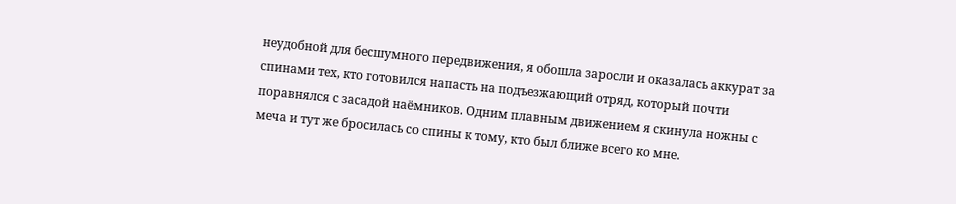неудобной для бесшумного передвижения, я обошла заросли и оказалась аккурат за спинами тех, кто готовился напасть на подъезжающий отряд, который почти поравнялся с засадой наёмников. Одним плавным движением я скинула ножны с меча и тут же бросилась со спины к тому, кто был ближе всего ко мне.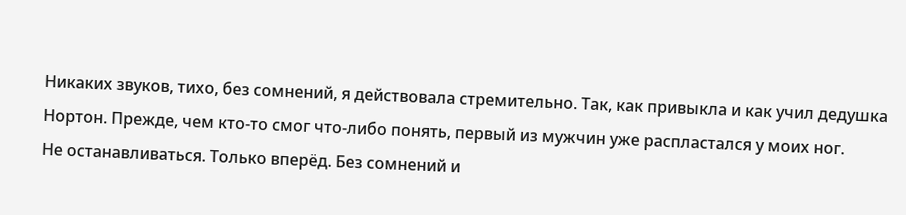Никаких звуков, тихо, без сомнений, я действовала стремительно. Так, как привыкла и как учил дедушка Нортон. Прежде, чем кто-то смог что-либо понять, первый из мужчин уже распластался у моих ног.
Не останавливаться. Только вперёд. Без сомнений и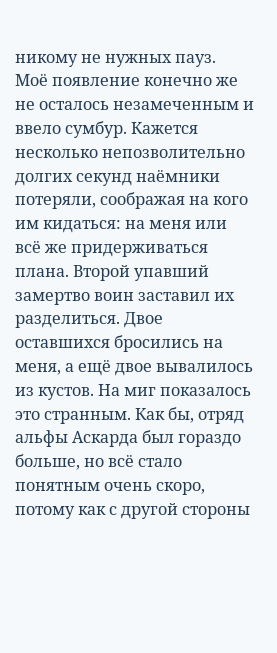никому не нужных пауз.
Моё появление конечно же не осталось незамеченным и ввело сумбур. Кажется несколько непозволительно долгих секунд наёмники потеряли, соображая на кого им кидаться: на меня или всё же придерживаться плана. Второй упавший замертво воин заставил их разделиться. Двое оставшихся бросились на меня, а ещё двое вывалилось из кустов. На миг показалось это странным. Как бы, отряд альфы Аскарда был гораздо больше, но всё стало понятным очень скоро, потому как с другой стороны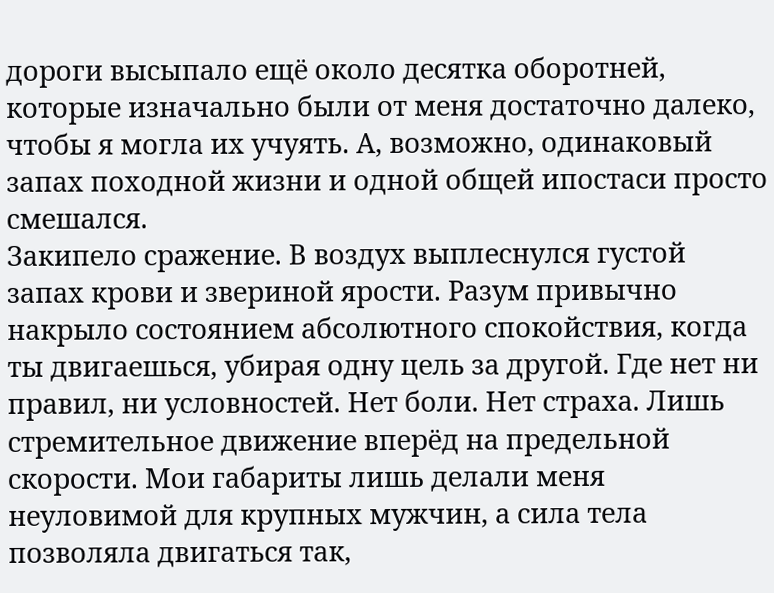дороги высыпало ещё около десятка оборотней, которые изначально были от меня достаточно далеко, чтобы я могла их учуять. А, возможно, одинаковый запах походной жизни и одной общей ипостаси просто смешался.
Закипело сражение. В воздух выплеснулся густой запах крови и звериной ярости. Разум привычно накрыло состоянием абсолютного спокойствия, когда ты двигаешься, убирая одну цель за другой. Где нет ни правил, ни условностей. Нет боли. Нет страха. Лишь стремительное движение вперёд на предельной скорости. Мои габариты лишь делали меня неуловимой для крупных мужчин, а сила тела позволяла двигаться так,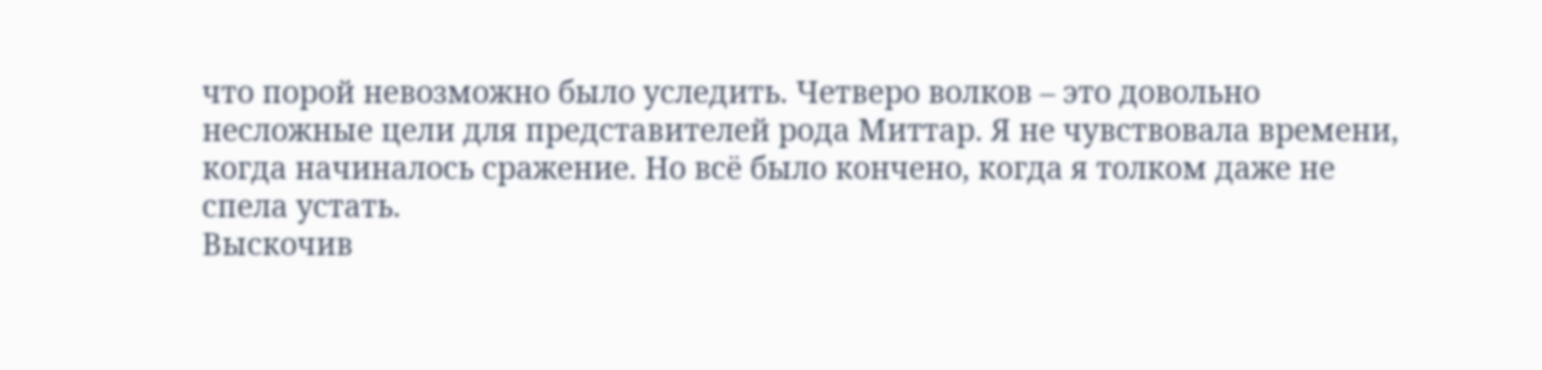что порой невозможно было уследить. Четверо волков – это довольно несложные цели для представителей рода Миттар. Я не чувствовала времени, когда начиналось сражение. Но всё было кончено, когда я толком даже не спела устать.
Выскочив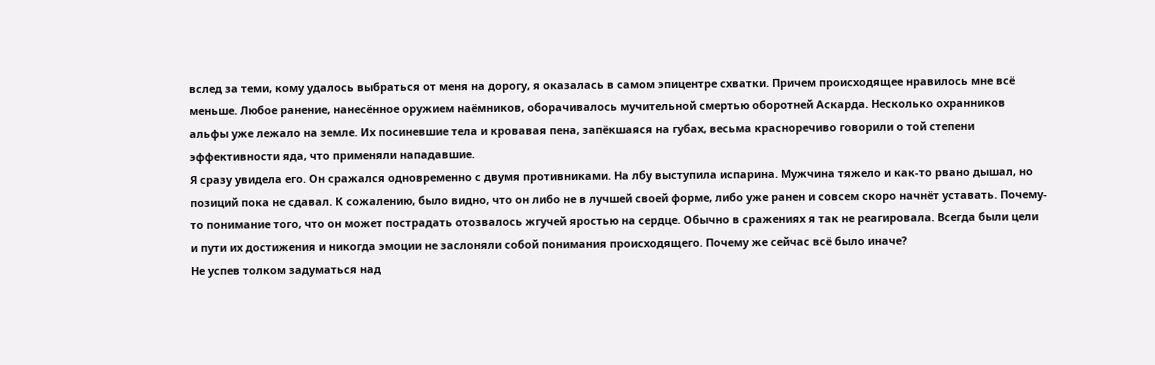вслед за теми, кому удалось выбраться от меня на дорогу, я оказалась в самом эпицентре схватки. Причем происходящее нравилось мне всё меньше. Любое ранение, нанесённое оружием наёмников, оборачивалось мучительной смертью оборотней Аскарда. Несколько охранников альфы уже лежало на земле. Их посиневшие тела и кровавая пена, запёкшаяся на губах, весьма красноречиво говорили о той степени эффективности яда, что применяли нападавшие.
Я сразу увидела его. Он сражался одновременно с двумя противниками. На лбу выступила испарина. Мужчина тяжело и как-то рвано дышал, но позиций пока не сдавал. К сожалению, было видно, что он либо не в лучшей своей форме, либо уже ранен и совсем скоро начнёт уставать. Почему-то понимание того, что он может пострадать отозвалось жгучей яростью на сердце. Обычно в сражениях я так не реагировала. Всегда были цели и пути их достижения и никогда эмоции не заслоняли собой понимания происходящего. Почему же сейчас всё было иначе?
Не успев толком задуматься над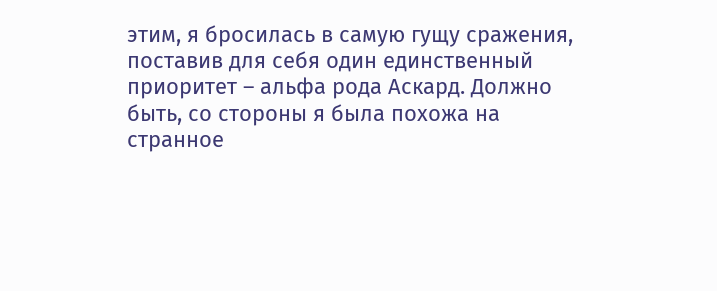этим, я бросилась в самую гущу сражения, поставив для себя один единственный приоритет – альфа рода Аскард. Должно быть, со стороны я была похожа на странное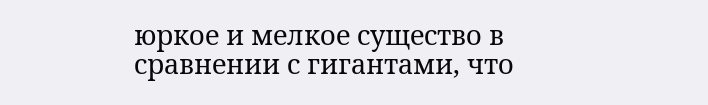юркое и мелкое существо в сравнении с гигантами, что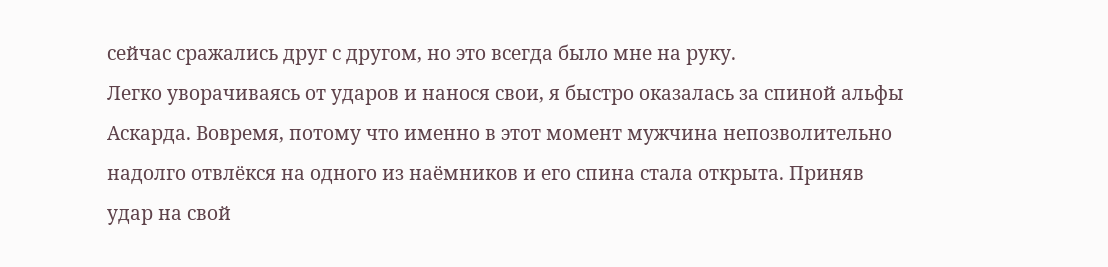сейчас сражались друг с другом, но это всегда было мне на руку.
Легко уворачиваясь от ударов и нанося свои, я быстро оказалась за спиной альфы Аскарда. Вовремя, потому что именно в этот момент мужчина непозволительно надолго отвлёкся на одного из наёмников и его спина стала открыта. Приняв удар на свой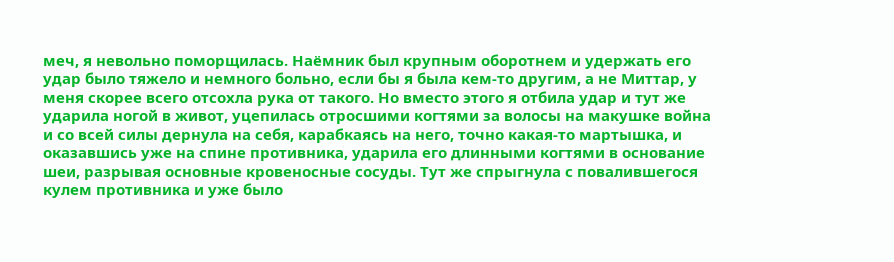меч, я невольно поморщилась. Наёмник был крупным оборотнем и удержать его удар было тяжело и немного больно, если бы я была кем-то другим, а не Миттар, у меня скорее всего отсохла рука от такого. Но вместо этого я отбила удар и тут же ударила ногой в живот, уцепилась отросшими когтями за волосы на макушке война и со всей силы дернула на себя, карабкаясь на него, точно какая-то мартышка, и оказавшись уже на спине противника, ударила его длинными когтями в основание шеи, разрывая основные кровеносные сосуды. Тут же спрыгнула с повалившегося кулем противника и уже было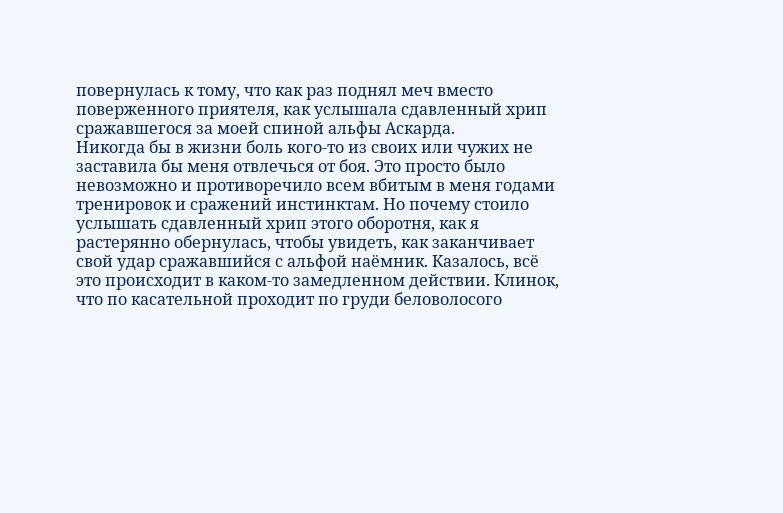повернулась к тому, что как раз поднял меч вместо поверженного приятеля, как услышала сдавленный хрип сражавшегося за моей спиной альфы Аскарда.
Никогда бы в жизни боль кого-то из своих или чужих не заставила бы меня отвлечься от боя. Это просто было невозможно и противоречило всем вбитым в меня годами тренировок и сражений инстинктам. Но почему стоило услышать сдавленный хрип этого оборотня, как я растерянно обернулась, чтобы увидеть, как заканчивает свой удар сражавшийся с альфой наёмник. Казалось, всё это происходит в каком-то замедленном действии. Клинок, что по касательной проходит по груди беловолосого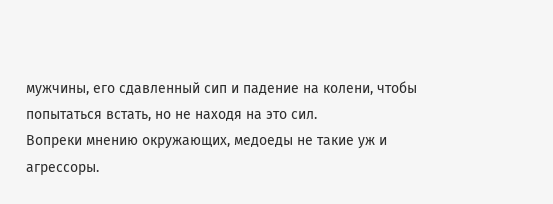мужчины, его сдавленный сип и падение на колени, чтобы попытаться встать, но не находя на это сил.
Вопреки мнению окружающих, медоеды не такие уж и агрессоры.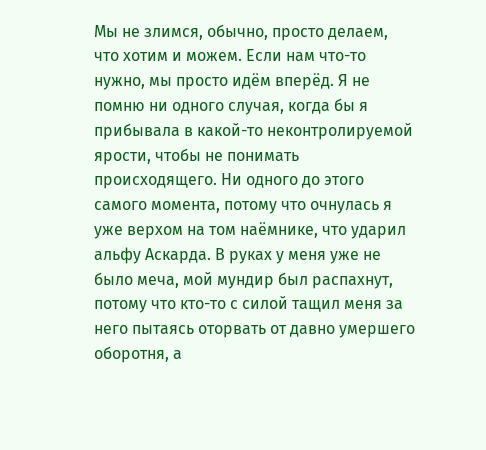Мы не злимся, обычно, просто делаем, что хотим и можем. Если нам что-то нужно, мы просто идём вперёд. Я не помню ни одного случая, когда бы я прибывала в какой-то неконтролируемой ярости, чтобы не понимать происходящего. Ни одного до этого самого момента, потому что очнулась я уже верхом на том наёмнике, что ударил альфу Аскарда. В руках у меня уже не было меча, мой мундир был распахнут, потому что кто-то с силой тащил меня за него пытаясь оторвать от давно умершего оборотня, а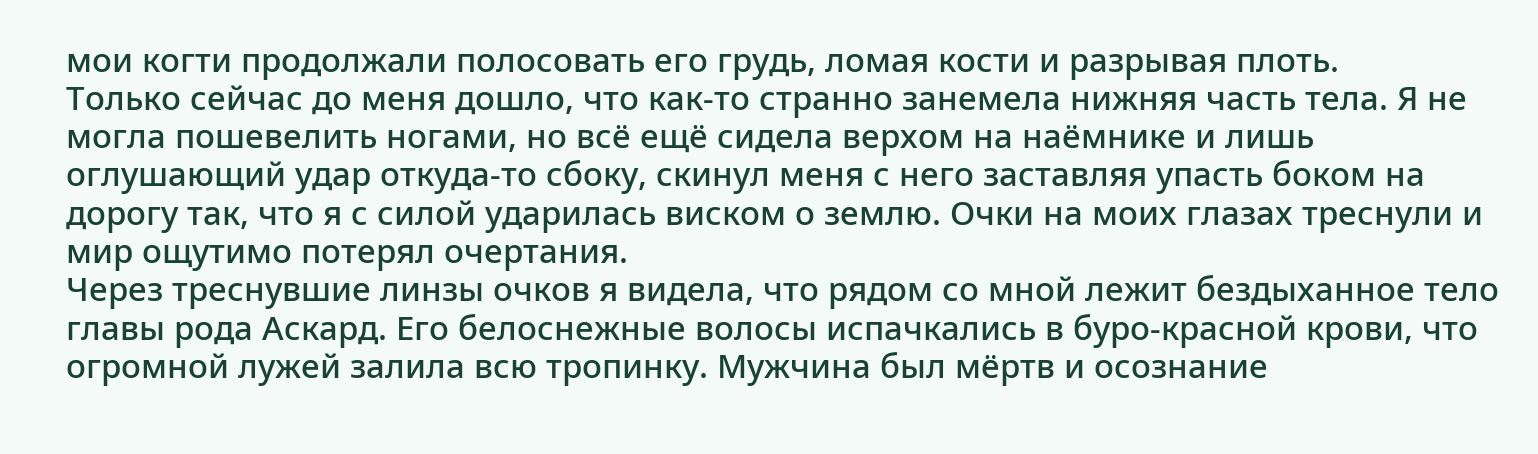мои когти продолжали полосовать его грудь, ломая кости и разрывая плоть.
Только сейчас до меня дошло, что как-то странно занемела нижняя часть тела. Я не могла пошевелить ногами, но всё ещё сидела верхом на наёмнике и лишь оглушающий удар откуда-то сбоку, скинул меня с него заставляя упасть боком на дорогу так, что я с силой ударилась виском о землю. Очки на моих глазах треснули и мир ощутимо потерял очертания.
Через треснувшие линзы очков я видела, что рядом со мной лежит бездыханное тело главы рода Аскард. Его белоснежные волосы испачкались в буро-красной крови, что огромной лужей залила всю тропинку. Мужчина был мёртв и осознание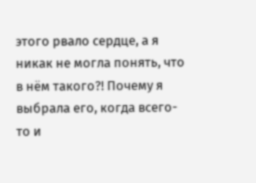этого рвало сердце, а я никак не могла понять, что в нём такого?! Почему я выбрала его, когда всего-то и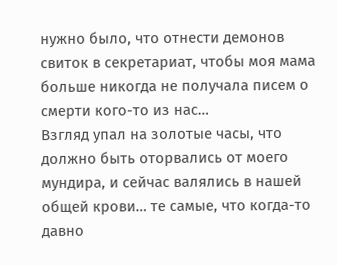нужно было, что отнести демонов свиток в секретариат, чтобы моя мама больше никогда не получала писем о смерти кого-то из нас…
Взгляд упал на золотые часы, что должно быть оторвались от моего мундира, и сейчас валялись в нашей общей крови… те самые, что когда-то давно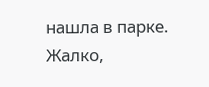нашла в парке.
Жалко,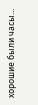хорошие были часы…